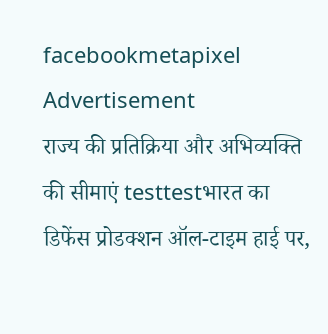facebookmetapixel
Advertisement
राज्य की प्रतिक्रिया और अभिव्यक्ति की सीमाएं testtestभारत का डिफेंस प्रोडक्शन ऑल-टाइम हाई पर,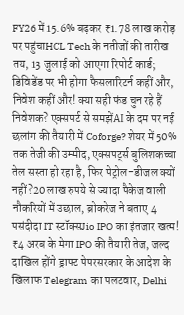FY26 में15.6% बढ़कर ₹1.78 लाख करोड़ पर पहुंचाHCL Tech के नतीजों की तारीख तय, 13 जुलाई को आएगा रिपोर्ट कार्ड; डिविडेंड पर भी होगा फैसलारिटर्न कहीं और, निवेश कहीं और! क्या सही फंड चुन रहे हैं निवेशक? एक्सपर्ट से समझेंAI के दम पर नई छलांग की तैयारी में Coforge? शेयर में 50% तक तेजी की उम्मीद, एक्सपर्ट्स बुलिशकच्चा तेल सस्ता हो रहा है, फिर पेट्रोल-डीजल क्यों नहीं?20 लाख रुपये से ज्यादा पैकेज वाली नौकरियों में उछाल, ब्रोकरेज ने बताए 4 पसंदीदा IT स्टॉक्सJio IPO का इंतजार खत्म! ₹4 अरब के मेगा IPO की तैयारी तेज, जल्द दाखिल होंगे ड्राफ्ट पेपरसरकार के आदेश के खिलाफ Telegram का पलटवार, Delhi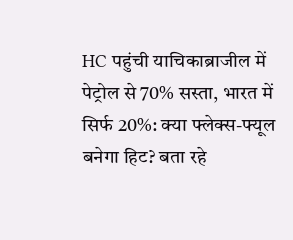HC पहुंची याचिकाब्राजील में पेट्रोल से 70% सस्ता, भारत में सिर्फ 20%: क्या फ्लेक्स-फ्यूल बनेगा हिट? बता रहे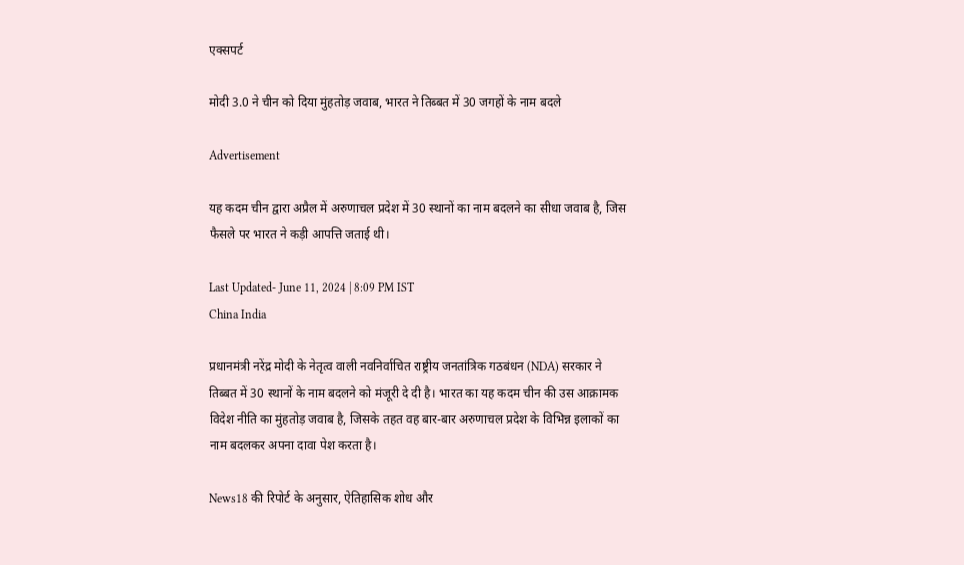एक्सपर्ट

मोदी 3.0 ने चीन को दिया मुंहतोड़ जवाब, भारत ने तिब्बत में 30 जगहों के नाम बदले

Advertisement

यह कदम चीन द्वारा अप्रैल में अरुणाचल प्रदेश में 30 स्थानों का नाम बदलने का सीधा जवाब है, जिस फैसले पर भारत ने कड़ी आपत्ति जताई थी।

Last Updated- June 11, 2024 | 8:09 PM IST
China India

प्रधानमंत्री नरेंद्र मोदी के नेतृत्व वाली नवनिर्वाचित राष्ट्रीय जनतांत्रिक गठबंधन (NDA) सरकार ने तिब्बत में 30 स्थानों के नाम बदलने को मंजूरी दे दी है। भारत का यह कदम चीन की उस आक्रामक विदेश नीति का मुंहतोड़ जवाब है, जिसके तहत वह बार-बार अरुणाचल प्रदेश के विभिन्न इलाकों का नाम बदलकर अपना दावा पेश करता है।

News18 की रिपोर्ट के अनुसार, ऐतिहासिक शोध और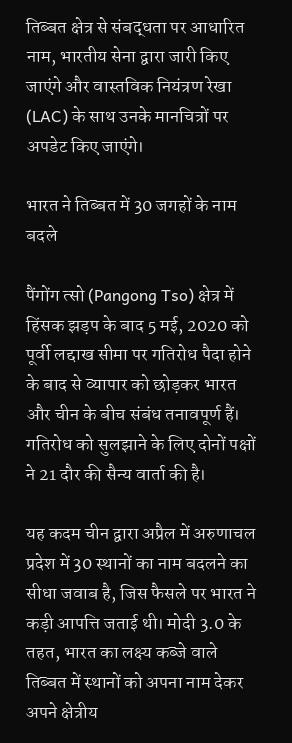तिब्बत क्षेत्र से संबद्धता पर आधारित नाम, भारतीय सेना द्वारा जारी किए जाएंगे और वास्तविक नियंत्रण रेखा (LAC) के साथ उनके मानचित्रों पर अपडेट किए जाएंगे।

भारत ने तिब्बत में 30 जगहों के नाम बदले

पैंगोंग त्सो (Pangong Tso) क्षेत्र में हिंसक झड़प के बाद 5 मई, 2020 को पूर्वी लद्दाख सीमा पर गतिरोध पैदा होने के बाद से व्यापार को छोड़कर भारत और चीन के बीच संबंध तनावपूर्ण हैं। गतिरोध को सुलझाने के लिए दोनों पक्षों ने 21 दौर की सैन्य वार्ता की है।

यह कदम चीन द्वारा अप्रैल में अरुणाचल प्रदेश में 30 स्थानों का नाम बदलने का सीधा जवाब है, जिस फैसले पर भारत ने कड़ी आपत्ति जताई थी। मोदी 3.0 के तहत, भारत का लक्ष्य कब्जे वाले तिब्बत में स्थानों को अपना नाम देकर अपने क्षेत्रीय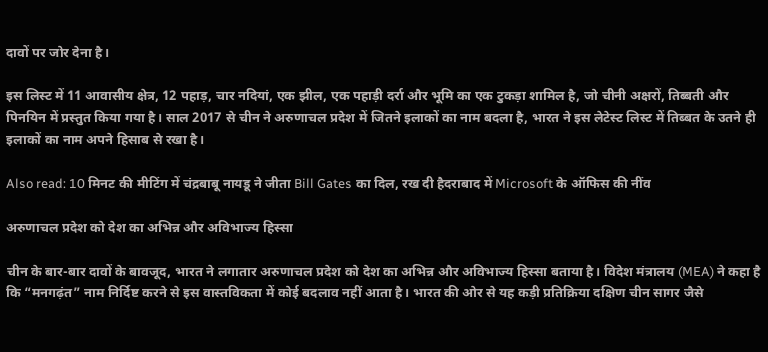दावों पर जोर देना है।

इस लिस्ट में 11 आवासीय क्षेत्र, 12 पहाड़, चार नदियां, एक झील, एक पहाड़ी दर्रा और भूमि का एक टुकड़ा शामिल है, जो चीनी अक्षरों, तिब्बती और पिनयिन में प्रस्तुत किया गया है। साल 2017 से चीन ने अरुणाचल प्रदेश में जितने इलाकों का नाम बदला है, भारत ने इस लेटेस्ट लिस्ट में तिब्बत के उतने ही इलाकों का नाम अपने हिसाब से रखा है।

Also read: 10 मिनट की मीटिंग में चंद्रबाबू नायडू ने जीता Bill Gates का दिल, रख दी हैदराबाद में Microsoft के ऑफिस की नींव

अरुणाचल प्रदेश को देश का अभिन्न और अविभाज्य हिस्सा

चीन के बार-बार दावों के बावजूद, भारत ने लगातार अरुणाचल प्रदेश को देश का अभिन्न और अविभाज्य हिस्सा बताया है। विदेश मंत्रालय (MEA) ने कहा है कि “मनगढ़ंत” नाम निर्दिष्ट करने से इस वास्तविकता में कोई बदलाव नहीं आता है। भारत की ओर से यह कड़ी प्रतिक्रिया दक्षिण चीन सागर जैसे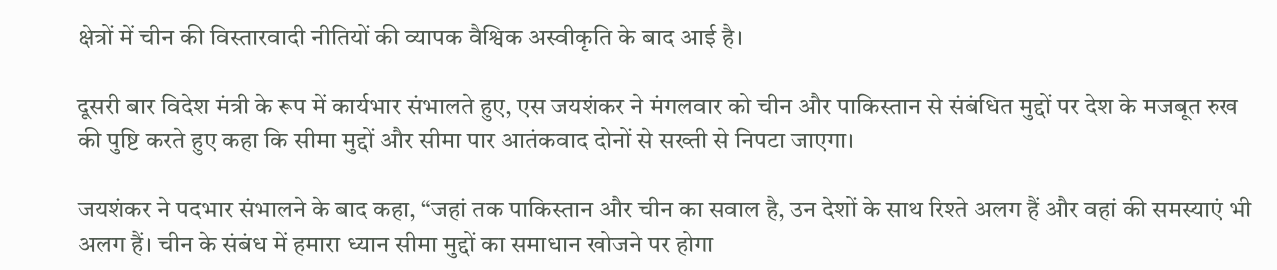क्षेत्रों में चीन की विस्तारवादी नीतियों की व्यापक वैश्विक अस्वीकृति के बाद आई है।

दूसरी बार विदेश मंत्री के रूप में कार्यभार संभालते हुए, एस जयशंकर ने मंगलवार को चीन और पाकिस्तान से संबंधित मुद्दों पर देश के मजबूत रुख की पुष्टि करते हुए कहा कि सीमा मुद्दों और सीमा पार आतंकवाद दोनों से सख्ती से निपटा जाएगा।

जयशंकर ने पदभार संभालने के बाद कहा, “जहां तक पाकिस्तान और चीन का सवाल है, उन देशों के साथ रिश्ते अलग हैं और वहां की समस्याएं भी अलग हैं। चीन के संबंध में हमारा ध्यान सीमा मुद्दों का समाधान खोजने पर होगा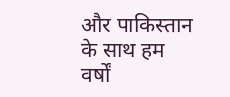और पाकिस्तान के साथ हम वर्षों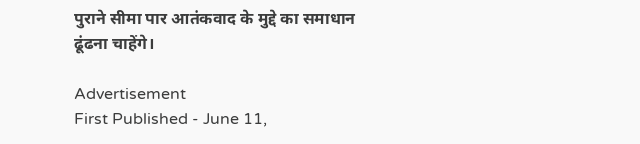पुराने सीमा पार आतंकवाद के मुद्दे का समाधान ढूंढना चाहेंगे।

Advertisement
First Published - June 11,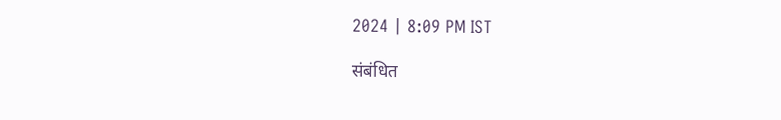2024 | 8:09 PM IST

संबंधित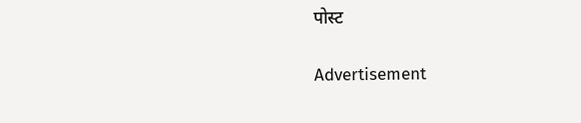पोस्ट

Advertisement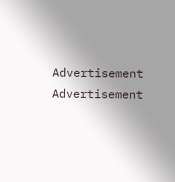Advertisement
Advertisement